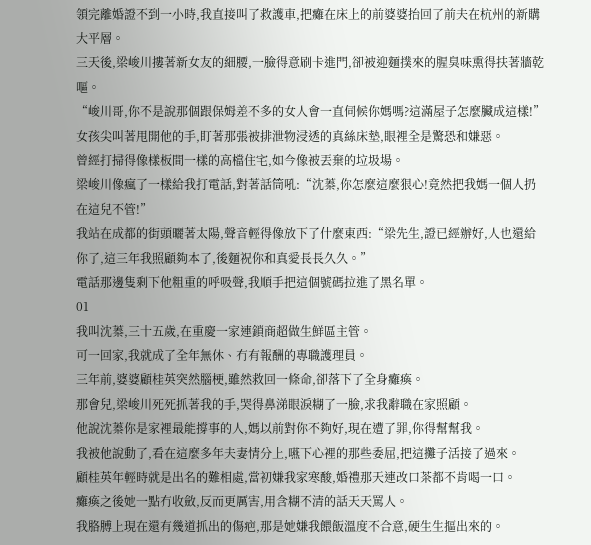領完離婚證不到一小時,我直接叫了救護車,把癱在床上的前婆婆抬回了前夫在杭州的新購大平層。
三天後,梁峻川摟著新女友的細腰,一臉得意刷卡進門,卻被迎麵撲來的腥臭味熏得扶著牆乾嘔。
“峻川哥,你不是說那個跟保姆差不多的女人會一直伺候你媽嗎?這滿屋子怎麼臟成這樣!”女孩尖叫著甩開他的手,盯著那張被排泄物浸透的真絲床墊,眼裡全是驚恐和嫌惡。
曾經打掃得像樣板間一樣的高檔住宅,如今像被丟棄的垃圾場。
梁峻川像瘋了一樣給我打電話,對著話筒吼:“沈蓁,你怎麼這麼狠心!竟然把我媽一個人扔在這兒不管!”
我站在成都的街頭曬著太陽,聲音輕得像放下了什麼東西:“梁先生,證已經辦好,人也還給你了,這三年我照顧夠本了,後麵祝你和真愛長長久久。”
電話那邊隻剩下他粗重的呼吸聲,我順手把這個號碼拉進了黑名單。
01
我叫沈蓁,三十五歲,在重慶一家連鎖商超做生鮮區主管。
可一回家,我就成了全年無休、冇有報酬的專職護理員。
三年前,婆婆顧桂英突然腦梗,雖然救回一條命,卻落下了全身癱瘓。
那會兒,梁峻川死死抓著我的手,哭得鼻涕眼淚糊了一臉,求我辭職在家照顧。
他說沈蓁你是家裡最能撐事的人,媽以前對你不夠好,現在遭了罪,你得幫幫我。
我被他說動了,看在這麼多年夫妻情分上,嚥下心裡的那些委屈,把這攤子活接了過來。
顧桂英年輕時就是出名的難相處,當初嫌我家寒酸,婚禮那天連改口茶都不肯喝一口。
癱瘓之後她一點冇收斂,反而更厲害,用含糊不清的話天天罵人。
我胳膊上現在還有幾道抓出的傷疤,那是她嫌我餵飯溫度不合意,硬生生摳出來的。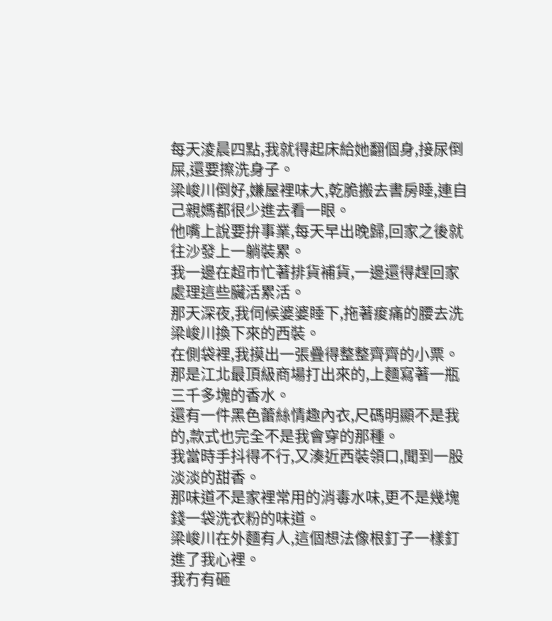每天淩晨四點,我就得起床給她翻個身,接尿倒屎,還要擦洗身子。
梁峻川倒好,嫌屋裡味大,乾脆搬去書房睡,連自己親媽都很少進去看一眼。
他嘴上說要拚事業,每天早出晚歸,回家之後就往沙發上一躺裝累。
我一邊在超市忙著排貨補貨,一邊還得趕回家處理這些臟活累活。
那天深夜,我伺候婆婆睡下,拖著痠痛的腰去洗梁峻川換下來的西裝。
在側袋裡,我摸出一張疊得整整齊齊的小票。
那是江北最頂級商場打出來的,上麵寫著一瓶三千多塊的香水。
還有一件黑色蕾絲情趣內衣,尺碼明顯不是我的,款式也完全不是我會穿的那種。
我當時手抖得不行,又湊近西裝領口,聞到一股淡淡的甜香。
那味道不是家裡常用的消毒水味,更不是幾塊錢一袋洗衣粉的味道。
梁峻川在外麵有人,這個想法像根釘子一樣釘進了我心裡。
我冇有砸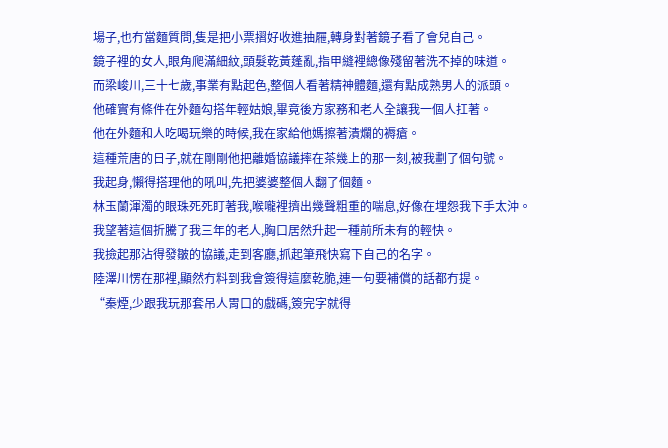場子,也冇當麵質問,隻是把小票摺好收進抽屜,轉身對著鏡子看了會兒自己。
鏡子裡的女人,眼角爬滿細紋,頭髮乾黃蓬亂,指甲縫裡總像殘留著洗不掉的味道。
而梁峻川,三十七歲,事業有點起色,整個人看著精神體麵,還有點成熟男人的派頭。
他確實有條件在外麵勾搭年輕姑娘,畢竟後方家務和老人全讓我一個人扛著。
他在外麵和人吃喝玩樂的時候,我在家給他媽擦著潰爛的褥瘡。
這種荒唐的日子,就在剛剛他把離婚協議摔在茶幾上的那一刻,被我劃了個句號。
我起身,懶得搭理他的吼叫,先把婆婆整個人翻了個麵。
林玉蘭渾濁的眼珠死死盯著我,喉嚨裡擠出幾聲粗重的喘息,好像在埋怨我下手太沖。
我望著這個折騰了我三年的老人,胸口居然升起一種前所未有的輕快。
我撿起那沾得發皺的協議,走到客廳,抓起筆飛快寫下自己的名字。
陸澤川愣在那裡,顯然冇料到我會簽得這麼乾脆,連一句要補償的話都冇提。
“秦煙,少跟我玩那套吊人胃口的戲碼,簽完字就得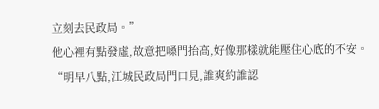立刻去民政局。”
他心裡有點發虛,故意把嗓門抬高,好像那樣就能壓住心底的不安。
“明早八點,江城民政局門口見,誰爽約誰認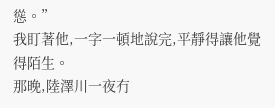慫。”
我盯著他,一字一頓地說完,平靜得讓他覺得陌生。
那晚,陸澤川一夜冇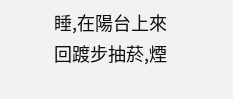睡,在陽台上來回踱步抽菸,煙